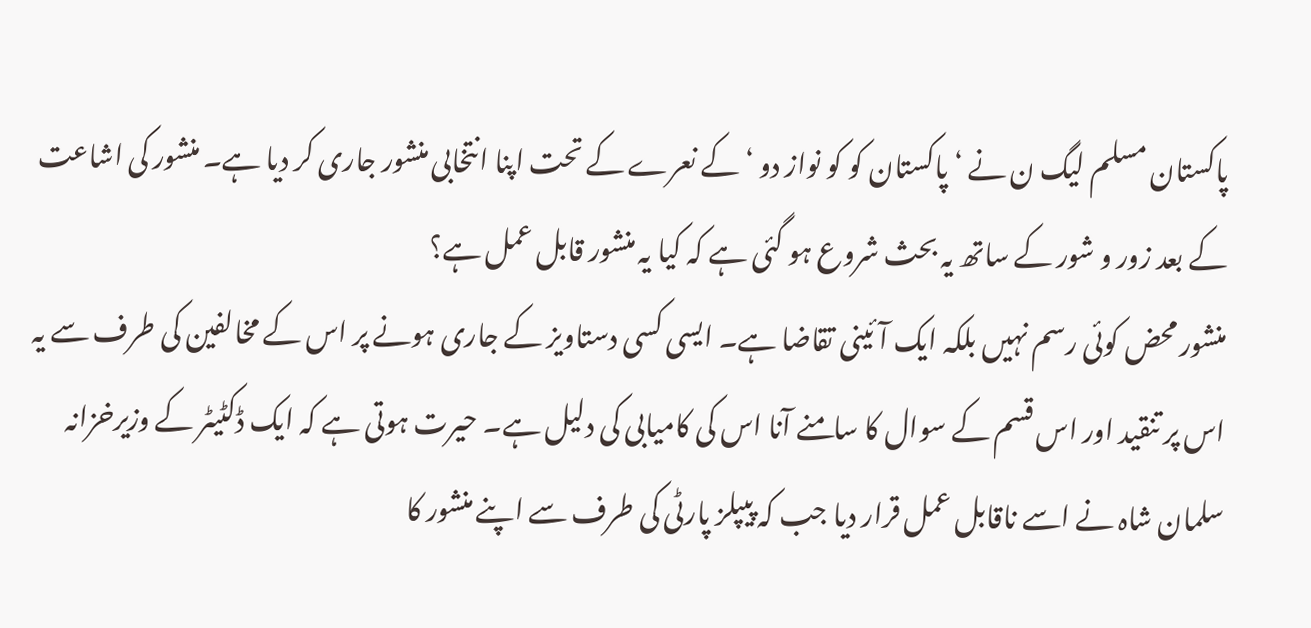پاکستان مسلم لیگ ن نے ‘ پاکستان کو کو نواز دو ‘ کے نعرے کے تحت اپنا انتخابی منشور جاری کر دیا ہے۔ منشور کی اشاعت کے بعد زور و شور کے ساتھ یہ بحث شروع ہو گئی ہے کہ کیا یہ منشور قابل عمل ہے؟
منشور محض کوئی رسم نہیں بلکہ ایک آئینی تقاضا ہے۔ ایسی کسی دستاویز کے جاری ہونے پر اس کے مخالفین کی طرف سے یہ اس پر تنقید اور اس قسم کے سوال کا سامنے آنا اس کی کامیابی کی دلیل ہے۔ حیرت ہوتی ہے کہ ایک ڈکٹیٹر کے وزیرخزانہ سلمان شاہ نے اسے ناقابل عمل قرار دیا جب کہ پیپلز پارٹی کی طرف سے اپنے منشور کا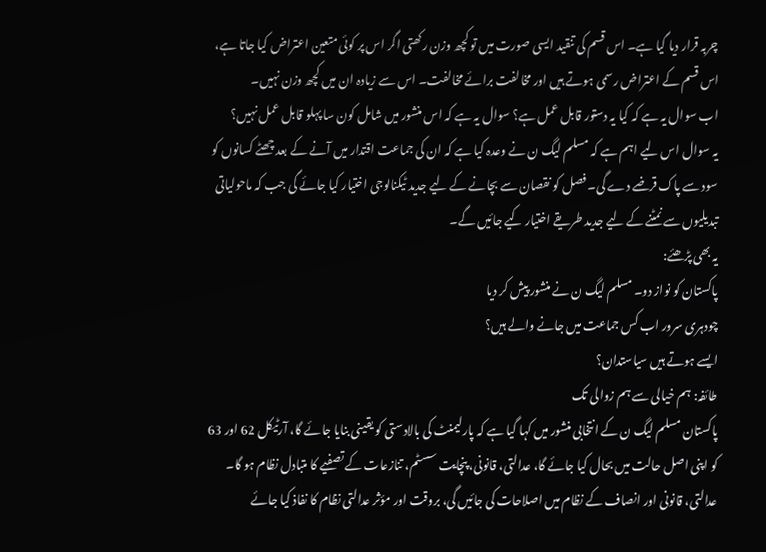چربہ قرار دیا گیا ہے۔ اس قسم کی تنقید ایسی صورت میں تو کچھ وزن رکھتی اگر اس پر کوئی متعین اعتراض کیا جاتا ہے، اس قسم کے اعتراض رسمی ہوتے ہیں اور مخالفت برائے مخالفت۔ اس سے زیادہ ان میں کچھ وزن نہیں۔
اب سوال یہ ہے کہ کیا یہ دستور قابل عمل ہے؟ سوال یہ ہے کہ اس منشور میں شامل کون سا پہلو قابل عمل نہیں؟
یہ سوال اس لیے اہم ہے کہ مسلم لیگ ن نے وعدہ کیا ہے کہ ان کی جماعت اقتدار میں آنے کے بعد چھٹے کسانوں کو سود سے پاک قرضے دے گی۔ فصل کو نقصان سے بچانے کے لیے جدید ٹیکنالوجی اختیار کیا جائے گی جب کہ ماحولیاتی تبدیلیوں سے نمٹنے کے لیے جدید طریقے اختیار کیے جائیں گے۔
یہ بھی پڑھئے:
پاکستان کو نواز دو۔ مسلم لیگ ن نے منشور پیش کر دیا
چودہری سرور اب کس جماعت میں جانے والے ہیں؟
ایسے ہوتے ہیں سیاستدان؟
طائفہ: ہم خیالی سے ہم زوالی تک
پاکستان مسلم لیگ ن کے انتخابی منشور میں کہا گیا ہے کہ پارلیمنٹ کی بالادستی کو یقینی بنایا جائے گا، آرٹیکل 62 اور 63 کو اپنی اصل حالت میں بحال کیا جائے گا، عدالتی، قانونی، پنچایت سسٹم، تنازعات کے تصفیے کا متبادل نظام ہو گا۔ عدالتی، قانونی اور انصاف کے نظام میں اصلاحات کی جائیں گی، بروقت اور مؤثر عدالتی نظام کا نفاذ کیا جائے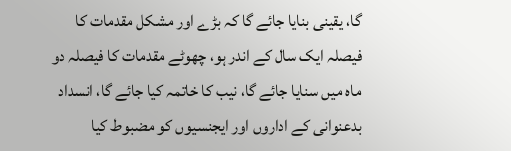گا، یقینی بنایا جائے گا کہ بڑے اور مشکل مقدمات کا فیصلہ ایک سال کے اندر ہو، چھوٹے مقدمات کا فیصلہ دو ماہ میں سنایا جائے گا، نیب کا خاتمہ کیا جائے گا، انسداد بدعنوانی کے اداروں اور ایجنسیوں کو مضبوط کیا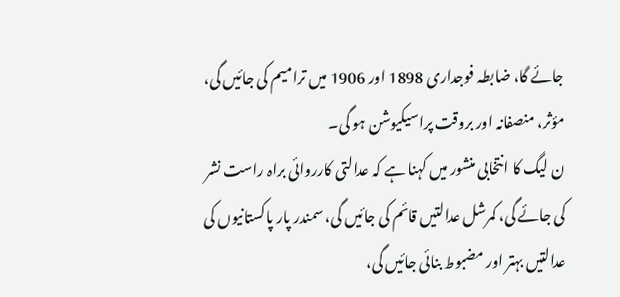جائے گا، ضابطہ فوجداری 1898 اور 1906 میں ترامیم کی جائیں گی، مؤثر، منصفانہ اور بروقت پراسیکیوشن ہو گی۔
ن لیگ کا انتخابی منشور میں کہنا ہے کہ عدالتی کارروائی براہ راست نشر کی جائے گی، کمرشل عدالتیں قائم کی جائیں گی، سمندر پار پاکستانیوں کی عدالتیں بہتر اور مضبوط بنائی جائیں گی،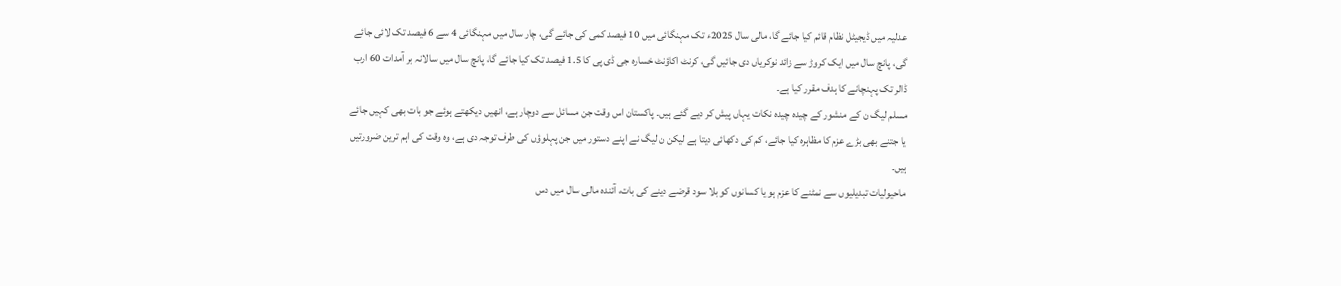عدلیہ میں ڈیجیٹل نظام قائم کیا جائے گا، مالی سال 2025ء تک مہنگائی میں 10 فیصد کمی کی جائے گی، چار سال میں مہنگائی 4 سے 6 فیصد تک لائی جائے گی، پانچ سال میں ایک کروڑ سے زائد نوکریاں دی جائیں گی، کرنٹ اکاؤنٹ خساره جی ڈی پی کا 1.5 فیصد تک کیا جائے گا، پانچ سال میں سالانہ بر آمدات 60 ارب ڈالر تک پہنچانے کا ہدف مقرر کیا ہے۔
مسلم لیگ ن کے منشور کے چیدہ چیدہ نکات یہاں پیش کر دیے گئے ہیں۔ پاکستان اس وقت جن مسائل سے دوچار ہے، انھیں دیکھتے ہوئے جو بات بھی کہیں جائے یا جتنے بھی بڑے عزم کا مظاہرہ کیا جائے، کم کی دکھائی دیتا ہے لیکن ن لیگ نے اپنے دستور میں جن پہلوؤں کی طرف توجہ دی ہے، وہ وقت کی اہم ترین ضرورتیں ہیں۔
ماحیولیات تبدیلیوں سے نمٹنے کا عزم ہو یا کسانوں کو بلا سود قرضے دینے کی بات، آئندہ مالی سال میں دس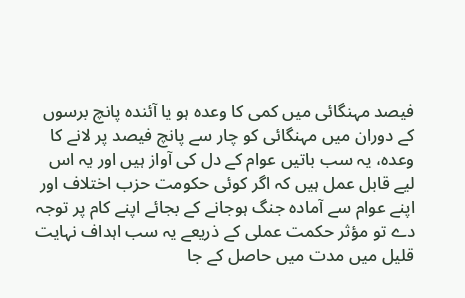فیصد مہنگائی میں کمی کا وعدہ ہو یا آئندہ پانچ برسوں کے دوران میں مہنگائی کو چار سے پانچ فیصد پر لانے کا وعدہ، یہ سب باتیں عوام کے دل کی آواز ہیں اور یہ اس لیے قابل عمل ہیں کہ اگر کوئی حکومت حزب اختلاف اور اپنے عوام سے آمادہ جنگ ہوجانے کے بجائے اپنے کام پر توجہ دے تو مؤثر حکمت عملی کے ذریعے یہ سب اہداف نہایت قلیل میں مدت میں حاصل کے جا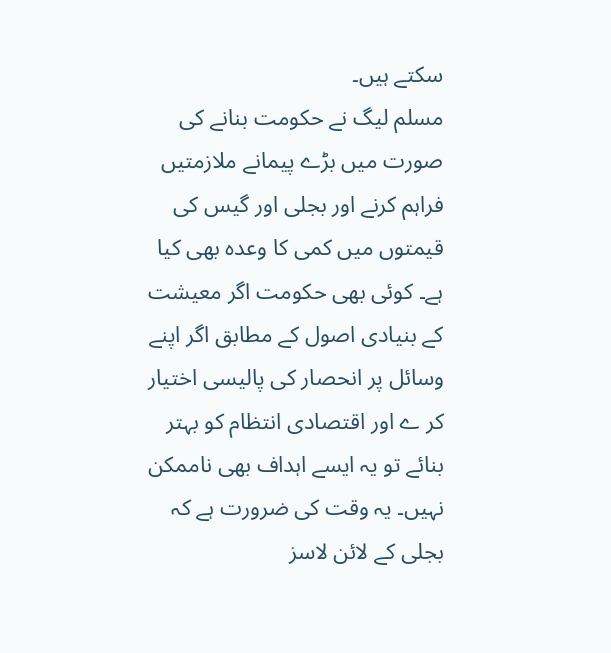سکتے ہیں۔
مسلم لیگ نے حکومت بنانے کی صورت میں بڑے پیمانے ملازمتیں فراہم کرنے اور بجلی اور گیس کی قیمتوں میں کمی کا وعدہ بھی کیا ہے۔ کوئی بھی حکومت اگر معیشت کے بنیادی اصول کے مطابق اگر اپنے وسائل پر انحصار کی پالیسی اختیار کر ے اور اقتصادی انتظام کو بہتر بنائے تو یہ ایسے اہداف بھی ناممکن نہیں۔ یہ وقت کی ضرورت ہے کہ بجلی کے لائن لاسز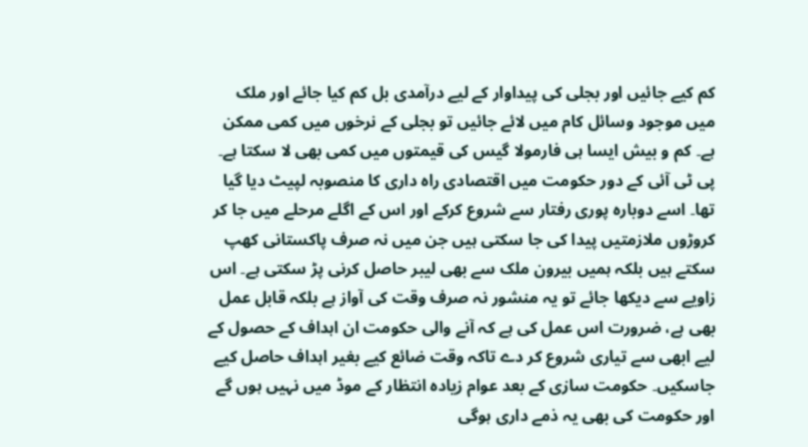کم کیے جائیں اور بجلی کی پیداوار کے لیے درآمدی بل کم کیا جائے اور ملک میں موجود وسائل کام میں لائے جائیں تو بجلی کے نرخوں میں کمی ممکن ہے۔ کم و بیش ایسا ہی فارمولا گیس کی قیمتوں میں کمی بھی لا سکتا ہے۔
پی ٹی آئی کے دور حکومت میں اقتصادی راہ داری کا منصوبہ لپیٹ دیا گیا تھا۔ اسے دوبارہ پوری رفتار سے شروع کرکے اور اس کے اگلے مرحلے میں جا کر کروڑوں ملازمتیں پیدا کی جا سکتی ہیں جن میں نہ صرف پاکستانی کھپ سکتے ہیں بلکہ ہمیں بیرون ملک سے بھی لیبر حاصل کرنی پڑ سکتی ہے۔ اس زاویے سے دیکھا جائے تو یہ منشور نہ صرف وقت کی آواز ہے بلکہ قابل عمل بھی ہے، ضرورت اس عمل کی ہے کہ آنے والی حکومت ان اہداف کے حصول کے لیے ابھی سے تیاری شروع کر دے تاکہ وقت ضائع کیے بغیر اہداف حاصل کیے جاسکیں۔ حکومت سازی کے بعد عوام زیادہ انتظار کے موڈ میں نہیں ہوں گے اور حکومت کی بھی یہ ذمے داری ہوگی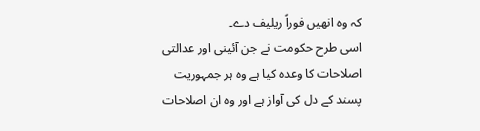کہ وہ انھیں فوراً ریلیف دے۔
اسی طرح حکومت نے جن آئینی اور عدالتی اصلاحات کا وعدہ کیا ہے وہ ہر جمہوریت پسند کے دل کی آواز ہے اور وہ ان اصلاحات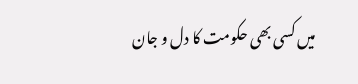میں کسی بھی حکومت کا دل و جان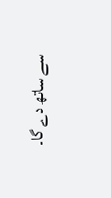سے ساتھ دے گا۔